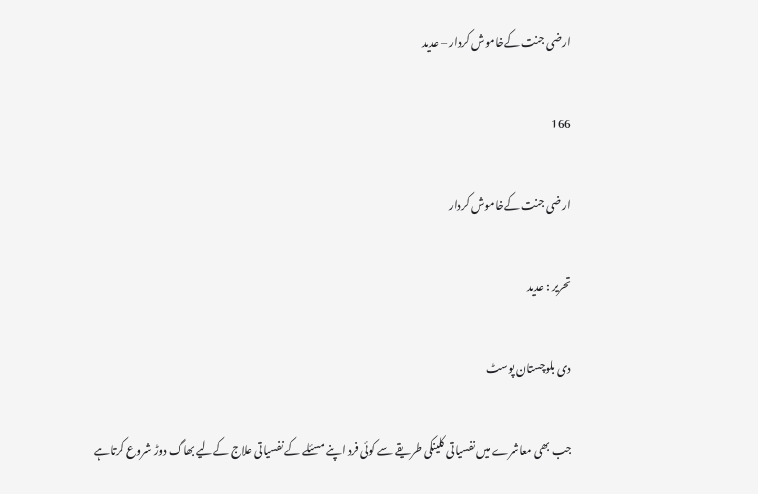ارضی جنت کےخاموش کردار – عدید

166

ارضی جنت کےخاموش کردار

تحریر : عدید

دی بلوچستان پوسٹ

جب بھی معاشرے میں نفسیاتی کلینکی طریقے سے کوئی فرد اپنے مسئلے کے نفسیاتی علاج کےلیے بھاگ دوڑ شروع کرتاہے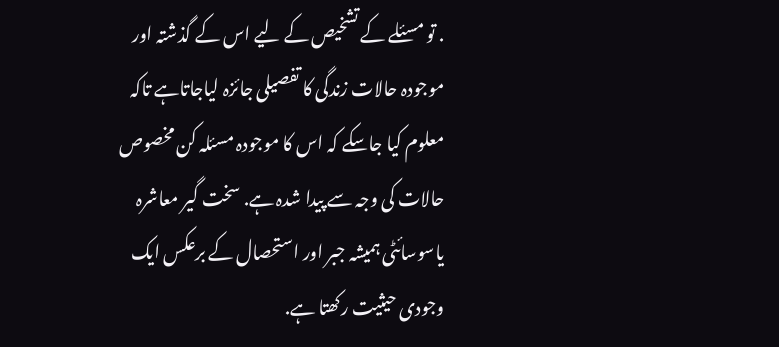. تو مسئلے کے تشخیص کے لیے اس کے گذشتہ اور موجودہ حالات زندگی کا تفصیلی جائزہ لیاجاتاہے تاکہ معلوم کیا جاسکے کہ اس کا موجودہ مسئلہ کن مخصوص حالات کی وجہ سے پیدا شدہ ہے. سخت گیر معاشرہ یاسوسائٹی ہمیشہ جبر اور استحصال کے برعکس ایک وجودی حیثیت رکھتا ہے.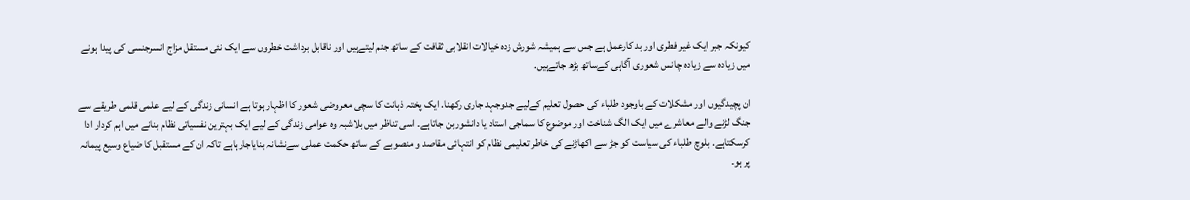کیونکہ جبر ایک غیر فطری اور بد کارعمل ہے جس سے ہمیشہ شورش زدہ خیالات انقلابی ثقافت کے ساتھ جنم لیتےہیں اور ناقابل برداشت خطروں سے ایک نئی مستقل مزاج انسرجنسی کی پیدا ہونے میں زیادہ سے زیادہ چانس شعوری آگاہی کےساتھ بڑھ جاتےہیں.

ان پچیدگیوں اور مشکلات کے باوجود طلباء کی حصول تعلیم کےلیے جدوجہد جاری رکھنا. ایک پختہ ذہانت کا سچی معروضی شعور کا اظہار ہوتا ہے انسانی زندگی کے لیے علمی قلمی طریقے سے جنگ لڑنے والے معاشرے میں ایک الگ شناخت اور موضوع کا سماجی استاد یا دانشوربن جاتاہے۔ اسی تناظر میں بلاشبہ وہ عوامی زندگی کے لیے ایک بہترین نفسیاتی نظام بنانے میں اہم کردار ادا کرسکتاہے. بلوچ طلباء کی سیاست کو جڑ سے اکھاڑنے کی خاطر تعلیمی نظام کو انتہائی مقاصد و منصوبے کے ساتھ حکمت عملی سےنشانہ بنایاجارہاہے تاکہ ان کے مستقبل کا ضیاع وسیع پیمانہ پر ہو۔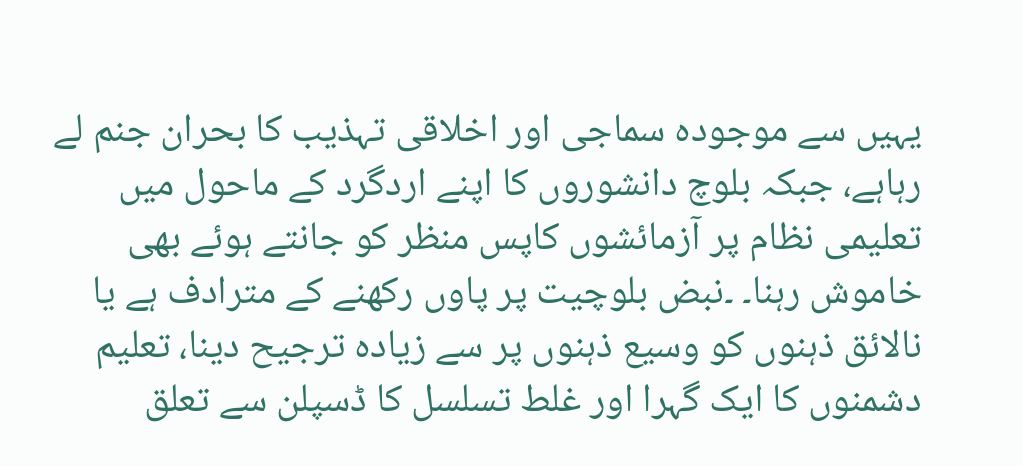یہیں سے موجودہ سماجی اور اخلاقی تہذیب کا بحران جنم لے رہاہے، جبکہ بلوچ دانشوروں کا اپنے اردگرد کے ماحول میں تعلیمی نظام پر آزمائشوں کاپس منظر کو جانتے ہوئے بھی خاموش رہنا۔ ۔نبض بلوچیت پر پاوں رکھنے کے مترادف ہے یا نالائق ذہنوں کو وسیع ذہنوں پر سے زیادہ ترجیح دینا، تعلیم دشمنوں کا ایک گہرا اور غلط تسلسل کا ڈسپلن سے تعلق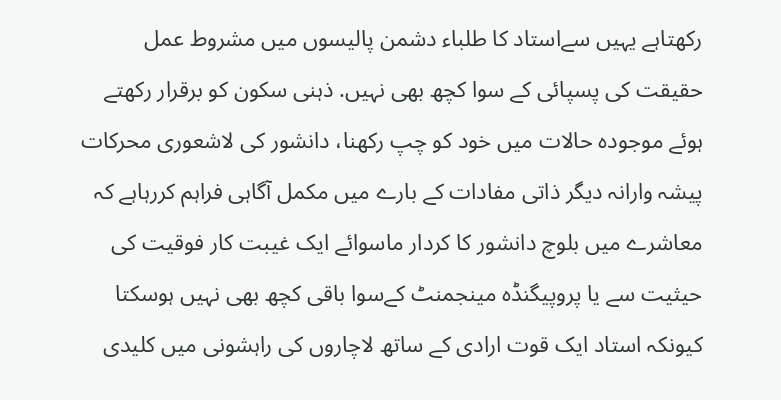رکھتاہے یہیں سےاستاد کا طلباء دشمن پالیسوں میں مشروط عمل حقیقت کی پسپائی کے سوا کچھ بھی نہیں. ذہنی سکون کو برقرار رکھتے ہوئے موجودہ حالات میں خود کو چپ رکھنا، دانشور کی لاشعوری محرکات پیشہ وارانہ دیگر ذاتی مفادات کے بارے میں مکمل آگاہی فراہم کررہاہے کہ معاشرے میں بلوچ دانشور کا کردار ماسوائے ایک غیبت کار فوقیت کی حیثیت سے یا پروپیگنڈہ مینجمنٹ کےسوا باقی کچھ بھی نہیں ہوسکتا کیونکہ استاد ایک قوت ارادی کے ساتھ لاچاروں کی راہشونی میں کلیدی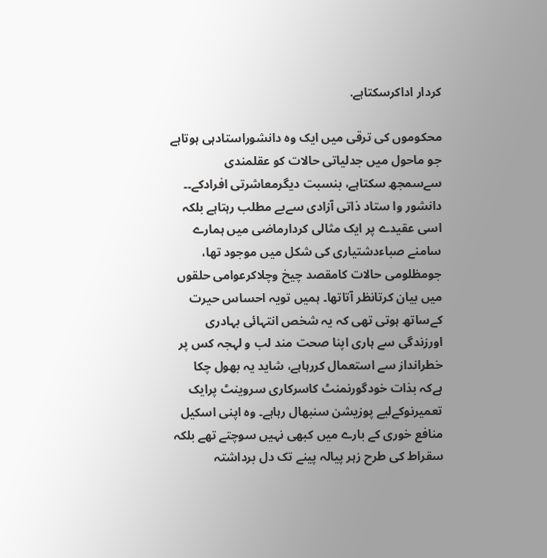کردار اداکرسکتاہے.

محکوموں کی ترقی میں ایک وہ دانشوراستادہی ہوتاہے جو ماحول میں جدلیاتی حالات کو عقلمندی سےسمجھ سکتاہے، بنسبت دیگرمعاشرتی افرادکے۔۔ دانشور وا ستاد ذاتی آزادی سےبے مطلب رہتاہے بلکہ اسی عقیدے پر ایک مثالی کردارماضی میں ہمارے سامنے صباءدشتیاری کی شکل میں موجود تھا، جومظلومی حالات کامقصد چیخ وچلاکرعوامی حلقوں میں بیان کرتانظر آتاتھا۔ ہمیں تویہ احساس حیرت کےساتھ ہوتی تھی کہ یہ شخص انتہائی بہادری اورزندگی سے ہاری اپنا صحت مند لب و لہجہ کس پر خطرانداز سے استعمال کررہاہے، شاید یہ بھول چکا ہےکہ بذات خودگورنمنٹ کاسرکاری سروینٹ پرایک تعمیرنوکےلیے پوزیشن سنبھال رہاہے۔ وہ اپنی اسکیل منافع خوری کے بارے میں کبھی نہیں سوچتے تھے بلکہ سقراط کی طرح زہر پیالہ پینے تک دل برداشتہ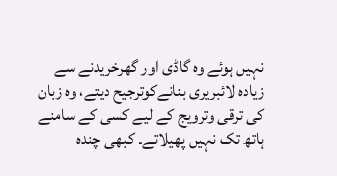نہیں ہوئے وہ گاڈی اور گھرخریدنے سے زیادہ لائبریری بنانےکوترجیح دیتے، وہ زبان کی ترقی وترویج کے لیے کسی کے سامنے ہاتھ تک نہیں پھیلاتے۔ کبھی چندہ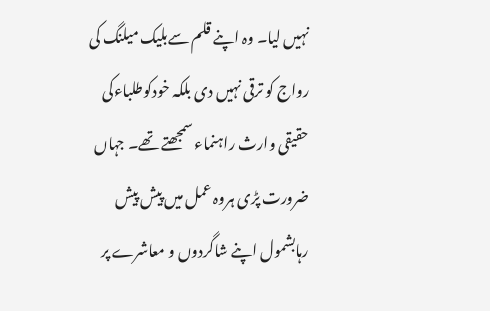نہیں لیا۔ وہ اپنے قلم سےبلیک میلنگ کی رواج کو ترقی نہیں دی بلکہ خودکوطلباءکی حقیقی وارث راہنماء سمجھتے تھے۔ جہاں ضرورت پڑی ہروہ عمل میں پیش پیش رہابشمول اپنے شاگردوں و معاشرے پر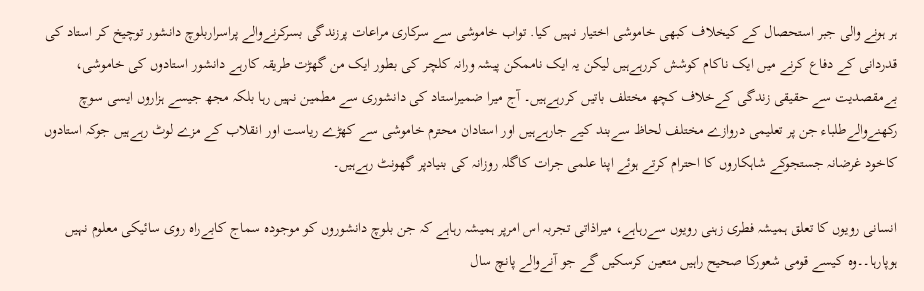ہر ہونے والی جبر استحصال کے کیخلاف کبھی خاموشی اختیار نہیں کیا. تواب خاموشی سے سرکاری مراعات پرزندگی بسرکرنےوالے پراسراربلوچ دانشور توچیخ کر استاد کی قدردانی کے دفاع کرنے میں ایک ناکام کوشش کررہےہیں لیکن یہ ایک ناممکن پیشہ ورانہ کلچر کی بطور ایک من گھڑت طریقہ کارہے دانشور استادوں کی خاموشی، بےمقصدیت سے حقیقی زندگی کےخلاف کچھ مختلف باتیں کررہےہیں۔ آج میرا ضمیراستاد کی دانشوری سے مطمین نہیں رہا بلکہ مجھ جیسے ہزاروں ایسی سوچ رکھنےوالےطلباء جن پر تعلیمی دروازے مختلف لحاظ سےبند کیے جارہےہیں اور استادان محترم خاموشی سے کھڑے ریاست اور انقلاب کے مزے لوٹ رہےہیں جوکہ استادوں کاخود غرضانہ جستجوکے شاہکاروں کا احترام کرتے ہوئے اپنا علمی جرات کاگلہ روزانہ کی بنیادپر گھونٹ رہےہیں۔

انسانی رویوں کا تعلق ہمیشہ فطری زہنی رویوں سےرہاہے، میراذاتی تجربہ اس امرپر ہمیشہ رہاہے کہ جن بلوچ دانشوروں کو موجودہ سماج کابےراہ روی سائیکی معلوم نہیں ہوپارہا۔۔وہ کیسے قومی شعورکا صحیح راہیں متعین کرسکیں گے جو آنےوالے پانچ سال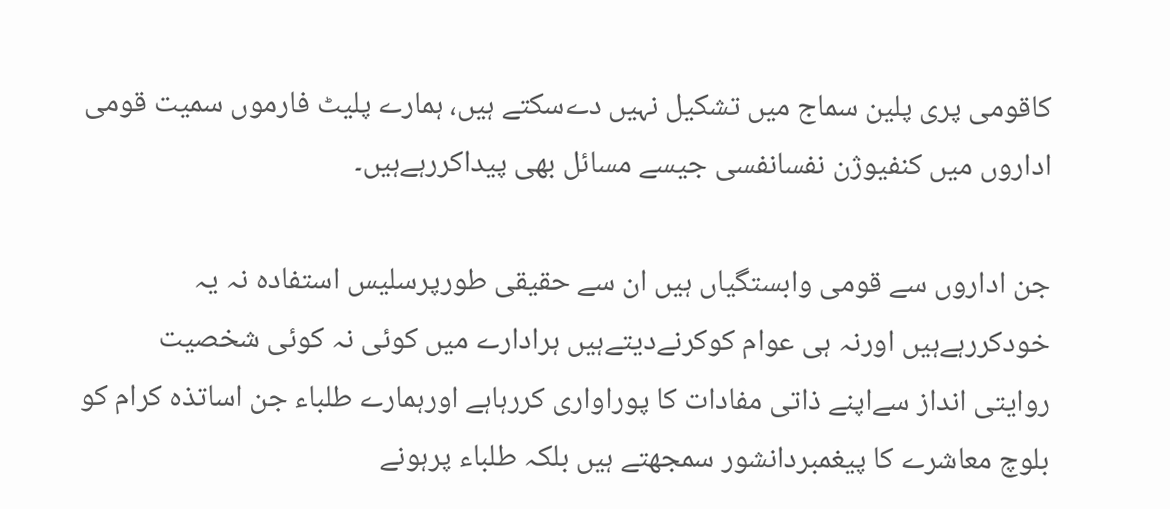کاقومی پری پلین سماج میں تشکیل نہیں دےسکتے ہیں، ہمارے پلیٹ فارموں سمیت قومی اداروں میں کنفیوژن نفسانفسی جیسے مسائل بھی پیداکررہےہیں۔

جن اداروں سے قومی وابستگیاں ہیں ان سے حقیقی طورپرسلیس استفادہ نہ یہ خودکررہےہیں اورنہ ہی عوام کوکرنےدیتےہیں ہرادارے میں کوئی نہ کوئی شخصیت روایتی انداز سےاپنے ذاتی مفادات کا پوراواری کررہاہے اورہمارے طلباء جن اساتذہ کرام کو بلوچ معاشرے کا پیغمبردانشور سمجھتے ہیں بلکہ طلباء پرہونے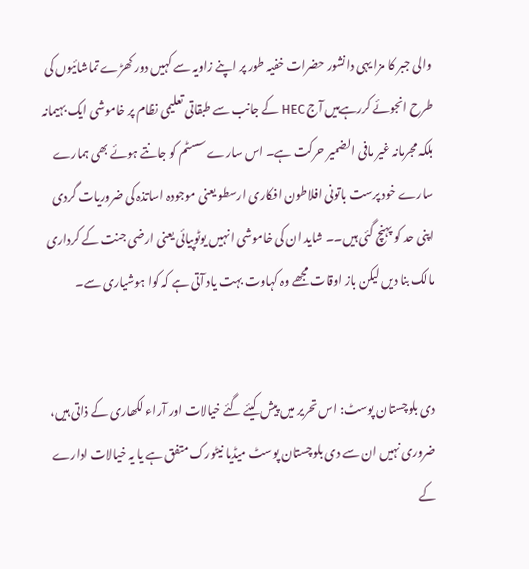والی جبر کا مزا یہی دانشور حضرات خفیہ طور پر اپنے زاویہ سے کہیں دور کھڑے تماشائیوں کی طرح انجوئے کررہےہیں آج HEC کے جانب سے طبقاتی تعلیمی نظام پر خاموشی ایک بہیمانہ بلکہ مجرمانہ غیر مافی الضمیر حرکت ہے۔ اس سارے سسٹم کو جانتے ہوئے بھی ہمارے سارے خود پرست باتونی افلاطون افکاری ارسطو یعنی موجودہ اساتذہ کی ضروریات گردی اپنی حد کو پہنچ گئی ہیں۔۔ شاید ان کی خاموشی انہیں یوٹوپیائی یعنی ارضی جنت کے کرداری مالک بنا دیں لیکن باز اوقات مجھے وہ کہاوت بہت یاد آتی ہے کہ کوا ہوشیاری سے۔


دی بلوچستان پوسٹ: اس تحریر میں پیش کیئے گئے خیالات اور آراء لکھاری کے ذاتی ہیں، ضروری نہیں ان سے دی بلوچستان پوسٹ میڈیا نیٹورک متفق ہے یا یہ خیالات ادارے کے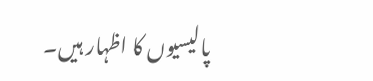پالیسیوں کا اظہار ہیں۔